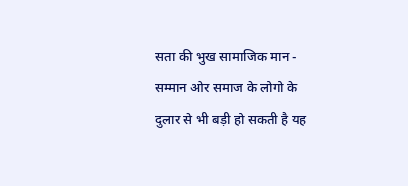सता की भुख सामाजिक मान - सम्मान ओर समाज के लोगो के दुलार से भी बड़ी हो सकती है यह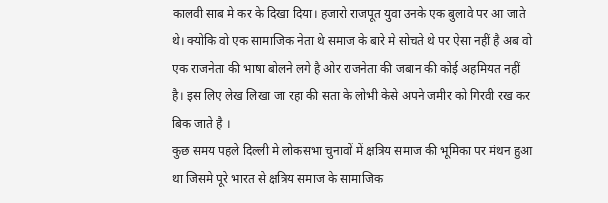कालवी साब मे कर के दिखा दिया। हजारो राजपूत युवा उनके एक बुलावे पर आ जाते थे। क्योकि वो एक सामाजिक नेता थे समाज के बारे मे सोचते थे पर ऐसा नहीं है अब वो एक राजनेता की भाषा बोलने लगे है ओर राजनेता की जबान की कोई अहमियत नहीं है। इस लिए लेख लिखा जा रहा की सता के लोभी केसे अपने जमीर को गिरवी रख कर बिक जाते है ।
कुछ समय पहले दिल्ली मे लोकसभा चुनावों में क्षत्रिय समाज की भूमिका पर मंथन हुआ था जिसमे पूरे भारत से क्षत्रिय समाज के सामाजिक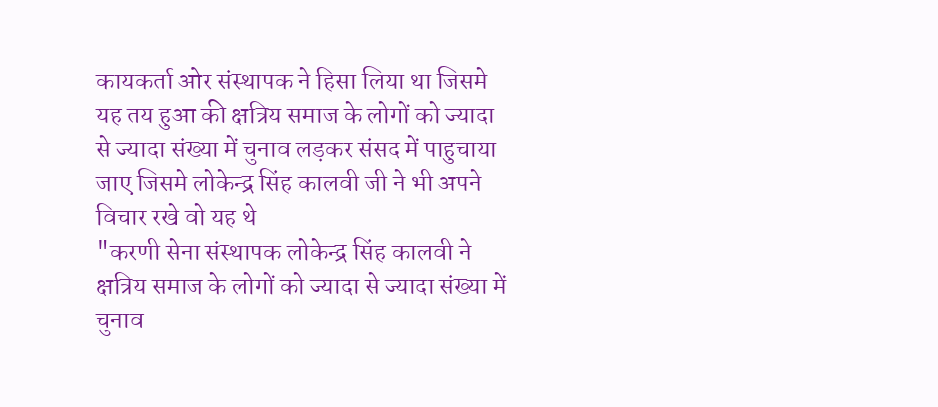कायकर्ता ओर संस्थापक ने हिसा लिया था जिसमे यह तय हुआ की क्षत्रिय समाज के लोगों को ज्यादा से ज्यादा संख्या में चुनाव लड़कर संसद में पाहुचाया जाए जिसमे लोकेन्द्र सिंह कालवी जी ने भी अपने विचार रखे वो यह थे
"करणी सेना संस्थापक लोकेन्द्र सिंह कालवी ने क्षत्रिय समाज के लोगों को ज्यादा से ज्यादा संख्या में चुनाव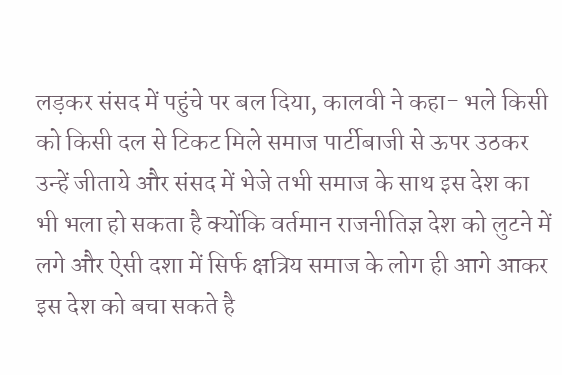लड़कर संसद में पहुंचे पर बल दिया, कालवी ने कहा- भले किसी को किसी दल से टिकट मिले समाज पार्टीबाजी से ऊपर उठकर उन्हें जीताये और संसद में भेजे तभी समाज के साथ इस देश का भी भला हो सकता है क्योंकि वर्तमान राजनीतिज्ञ देश को लुटने में लगे और ऐसी दशा में सिर्फ क्षत्रिय समाज के लोग ही आगे आकर इस देश को बचा सकते है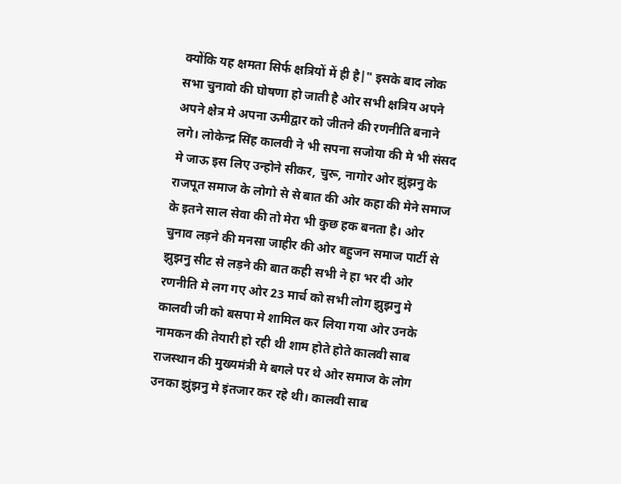क्योंकि यह क्षमता सिर्फ क्षत्रियों में ही है|" इसके बाद लोक सभा चुनावो की घोषणा हो जाती है ओर सभी क्षत्रिय अपने अपने क्षेत्र मे अपना ऊमीद्वार को जीतने की रणनीति बनाने लगे। लोकेन्द्र सिंह कालवी ने भी सपना सजोया की मे भी संसद मे जाऊ इस लिए उन्होने सीकर, चुरू, नागोर ओर झुंझनु के राजपूत समाज के लोगो से से बात की ओर कहा की मेने समाज के इतने साल सेवा की तो मेरा भी कुछ हक बनता है। ओर चुनाव लड़ने की मनसा जाहीर की ओर बहुजन समाज पार्टी से झुझनु सीट से लड़ने की बात कही सभी ने हा भर दी ओर रणनीति मे लग गए ओर 23 मार्च को सभी लोग झुझनु मे कालवी जी को बसपा मे शामिल कर लिया गया ओर उनके नामकन की तेयारी हो रही थी शाम होते होते कालवी साब राजस्थान की मुख्यमंत्री मे बगले पर थे ओर समाज के लोग उनका झुंझनु मे इंतजार कर रहे थी। कालवी साब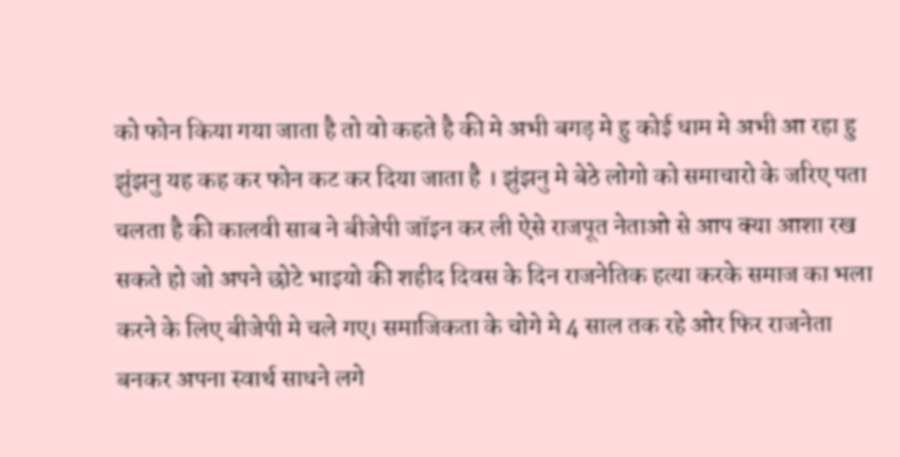को फोन किया गया जाता है तो वो कहते है की मे अभी बगड़ मे हु कोई धाम मे अभी आ रहा हु झुंझनु यह कह कर फोन कट कर दिया जाता है । झुंझनु मे बेठे लोगो को समाचारो के जरिए पता चलता है की कालवी साब ने बीजेपी जॉइन कर ली ऐसे राजपूत नेताओ से आप क्या आशा रख सकते हो जो अपने छोटे भाइयो की शहीद दिवस के दिन राजनेतिक हत्या करके समाज का भला करने के लिए बीजेपी मे चले गए। समाजिकता के चोगे मे 4 साल तक रहे ओर फिर राजनेता बनकर अपना स्वार्थ साधने लगे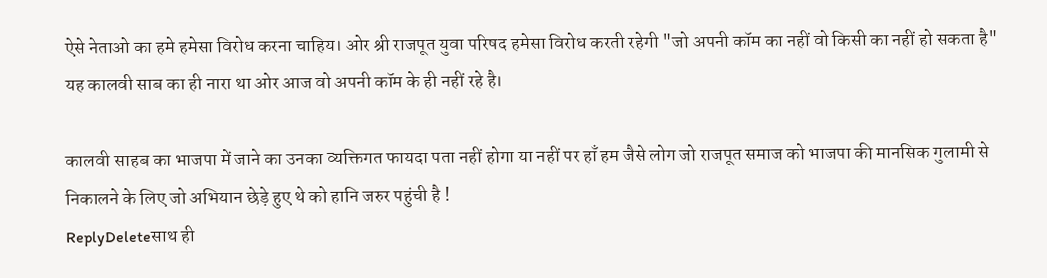ऐसे नेताओ का हमे हमेसा विरोध करना चाहिय। ओर श्री राजपूत युवा परिषद हमेसा विरोध करती रहेगी "जो अपनी कॉम का नहीं वो किसी का नहीं हो सकता है" यह कालवी साब का ही नारा था ओर आज वो अपनी कॉम के ही नहीं रहे है।

कालवी साहब का भाजपा में जाने का उनका व्यक्तिगत फायदा पता नहीं होगा या नहीं पर हाँ हम जैसे लोग जो राजपूत समाज को भाजपा की मानसिक गुलामी से निकालने के लिए जो अभियान छेड़े हुए थे को हानि जरुर पहुंची है !
ReplyDeleteसाथ ही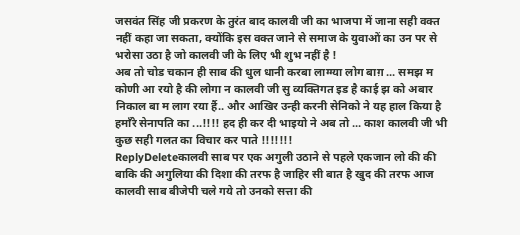जसवंत सिंह जी प्रकरण के तुरंत बाद कालवी जी का भाजपा में जाना सही वक्त नहीं कहा जा सकता, क्योंकि इस वक्त जाने से समाज के युवाओं का उन पर से भरोसा उठा है जो कालवी जी के लिए भी शुभ नहीं है !
अब तो चोड चकान ही साब की धुल धानी करबा लाग्ग्या लोग बाग़ ... समझ म कोणी आ रयो है की लोगा न कालवी जी सु व्यक्तिगत इड है काई झ को अबार निकाल बा म लाग रया र्है.. और आखिर उन्ही करनी सेनिको ने यह हाल किया है हमाँरे सेनापति का ...!!!! हद ही कर दी भाइयो ने अब तो ... काश कालवी जी भी कुछ सही गलत का विचार कर पाते !!!!!!!
ReplyDeleteकालवी साब पर एक अगुली उठाने से पहले एकजान लो की की बाकि की अगुलिया की दिशा की तरफ है जाहिर सी बात है खुद की तरफ आज कालवी साब बीजेपी चले गये तो उनको सत्ता की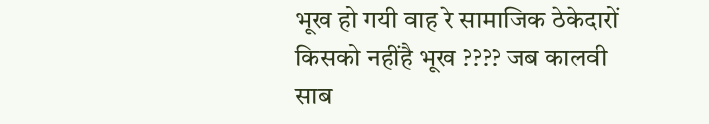भूख हो गयी वाह रे सामाजिक ठेकेदारों किसको नहींहै भूख ???? जब कालवी साब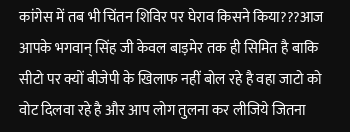कांगेस में तब भी चिंतन शिविर पर घेराव किसने किया???आज आपके भगवान् सिंह जी केवल बाड़मेर तक ही सिमित है बाकि सीटो पर क्यों बीजेपी के खिलाफ नहीं बोल रहे है वहा जाटो को वोट दिलवा रहे है और आप लोग तुलना कर लीजिये जितना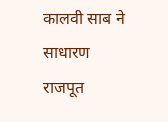कालवी साब ने साधारण राजपूत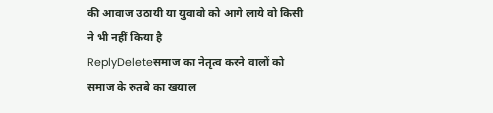की आवाज उठायी या युवावो को आगे लाये वो किसी ने भी नहीं किया है
ReplyDeleteसमाज का नेतृत्व करने वालों को समाज के रुतबे का खयाल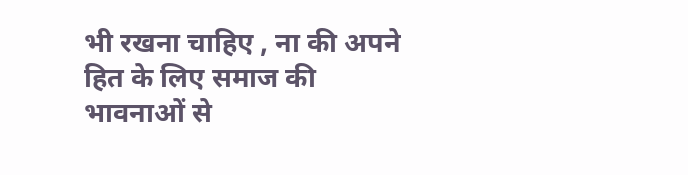भी रखना चाहिए , ना की अपने हित के लिए समाज की भावनाओं से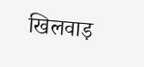खिलवाड़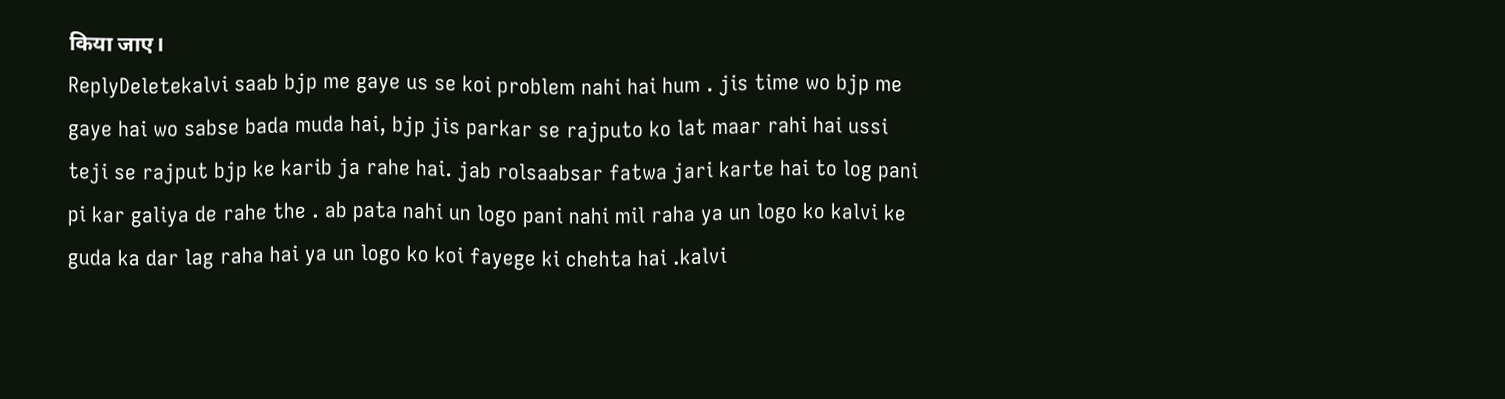किया जाए।
ReplyDeletekalvi saab bjp me gaye us se koi problem nahi hai hum . jis time wo bjp me gaye hai wo sabse bada muda hai, bjp jis parkar se rajputo ko lat maar rahi hai ussi teji se rajput bjp ke karib ja rahe hai. jab rolsaabsar fatwa jari karte hai to log pani pi kar galiya de rahe the . ab pata nahi un logo pani nahi mil raha ya un logo ko kalvi ke guda ka dar lag raha hai ya un logo ko koi fayege ki chehta hai .kalvi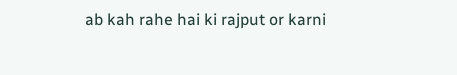ab kah rahe hai ki rajput or karni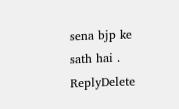sena bjp ke sath hai .
ReplyDelete